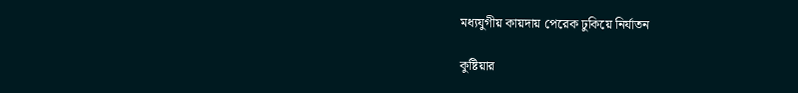মধ্যযুগীয় কায়দায় পেরেক ঢুকিয়ে নির্যাতন

কুষ্টিয়ার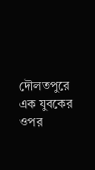দৌলতপুরে এক যুবকের ওপর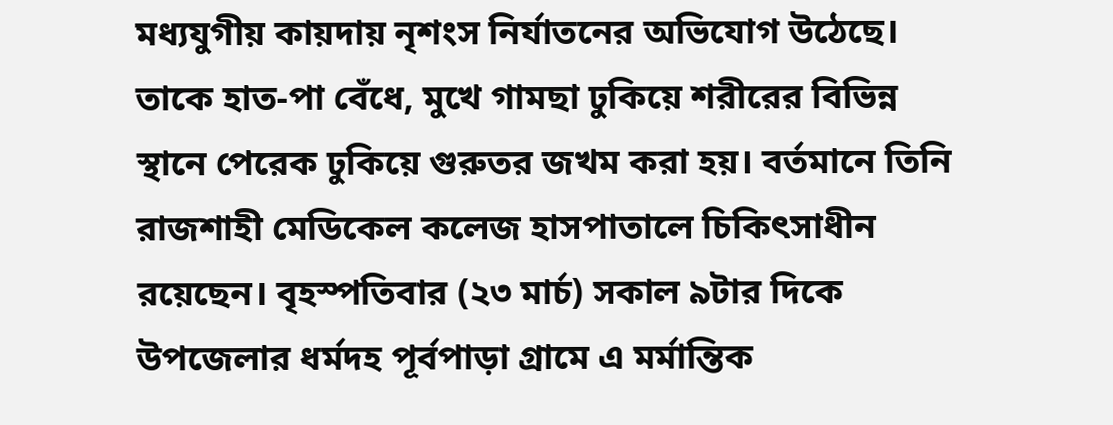মধ্যযুগীয় কায়দায় নৃশংস নির্যাতনের অভিযোগ উঠেছে। তাকে হাত-পা বেঁধে, মুখে গামছা ঢুকিয়ে শরীরের বিভিন্ন স্থানে পেরেক ঢুকিয়ে গুরুতর জখম করা হয়। বর্তমানে তিনি রাজশাহী মেডিকেল কলেজ হাসপাতালে চিকিৎসাধীন রয়েছেন। বৃহস্পতিবার (২৩ মার্চ) সকাল ৯টার দিকে উপজেলার ধর্মদহ পূর্বপাড়া গ্রামে এ মর্মান্তিক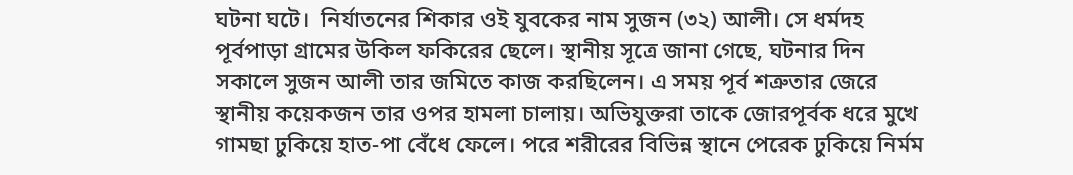ঘটনা ঘটে।  নির্যাতনের শিকার ওই যুবকের নাম সুজন (৩২) আলী। সে ধর্মদহ পূর্বপাড়া গ্রামের উকিল ফকিরের ছেলে। স্থানীয় সূত্রে জানা গেছে, ঘটনার দিন সকালে সুজন আলী তার জমিতে কাজ করছিলেন। এ সময় পূর্ব শত্রুতার জেরে স্থানীয় কয়েকজন তার ওপর হামলা চালায়। অভিযুক্তরা তাকে জোরপূর্বক ধরে মুখে গামছা ঢুকিয়ে হাত-পা বেঁধে ফেলে। পরে শরীরের বিভিন্ন স্থানে পেরেক ঢুকিয়ে নির্মম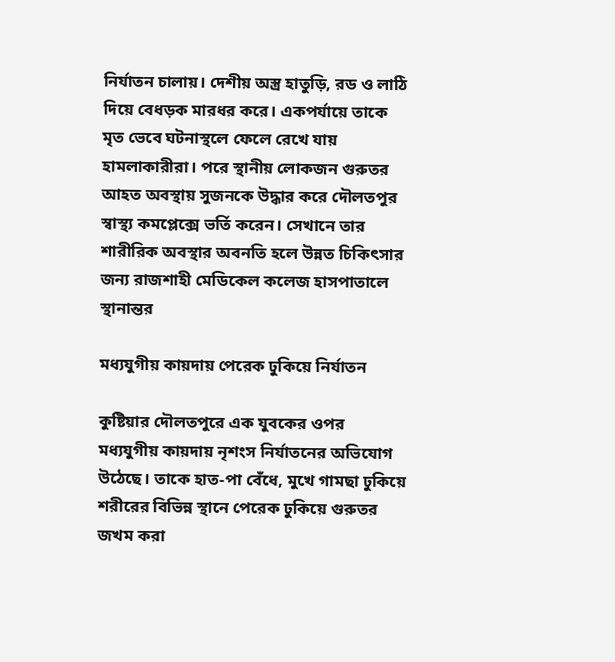নির্যাতন চালায়। দেশীয় অস্ত্র হাতুড়ি, রড ও লাঠি দিয়ে বেধড়ক মারধর করে। একপর্যায়ে তাকে মৃত ভেবে ঘটনাস্থলে ফেলে রেখে যায় হামলাকারীরা। পরে স্থানীয় লোকজন গুরুতর আহত অবস্থায় সুজনকে উদ্ধার করে দৌলতপুর স্বাস্থ্য কমপ্লেক্সে ভর্তি করেন। সেখানে তার শারীরিক অবস্থার অবনতি হলে উন্নত চিকিৎসার জন্য রাজশাহী মেডিকেল কলেজ হাসপাতালে স্থানান্তর

মধ্যযুগীয় কায়দায় পেরেক ঢুকিয়ে নির্যাতন

কুষ্টিয়ার দৌলতপুরে এক যুবকের ওপর মধ্যযুগীয় কায়দায় নৃশংস নির্যাতনের অভিযোগ উঠেছে। তাকে হাত-পা বেঁধে, মুখে গামছা ঢুকিয়ে শরীরের বিভিন্ন স্থানে পেরেক ঢুকিয়ে গুরুতর জখম করা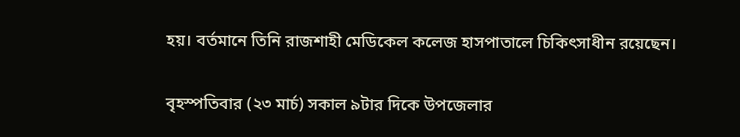হয়। বর্তমানে তিনি রাজশাহী মেডিকেল কলেজ হাসপাতালে চিকিৎসাধীন রয়েছেন।

বৃহস্পতিবার (২৩ মার্চ) সকাল ৯টার দিকে উপজেলার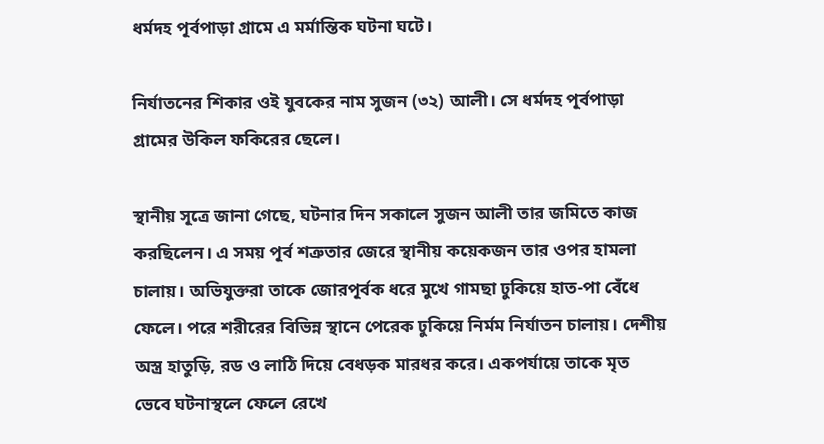ধর্মদহ পূর্বপাড়া গ্রামে এ মর্মান্তিক ঘটনা ঘটে।

নির্যাতনের শিকার ওই যুবকের নাম সুজন (৩২) আলী। সে ধর্মদহ পূর্বপাড়া গ্রামের উকিল ফকিরের ছেলে।

স্থানীয় সূত্রে জানা গেছে, ঘটনার দিন সকালে সুজন আলী তার জমিতে কাজ করছিলেন। এ সময় পূর্ব শত্রুতার জেরে স্থানীয় কয়েকজন তার ওপর হামলা চালায়। অভিযুক্তরা তাকে জোরপূর্বক ধরে মুখে গামছা ঢুকিয়ে হাত-পা বেঁধে ফেলে। পরে শরীরের বিভিন্ন স্থানে পেরেক ঢুকিয়ে নির্মম নির্যাতন চালায়। দেশীয় অস্ত্র হাতুড়ি, রড ও লাঠি দিয়ে বেধড়ক মারধর করে। একপর্যায়ে তাকে মৃত ভেবে ঘটনাস্থলে ফেলে রেখে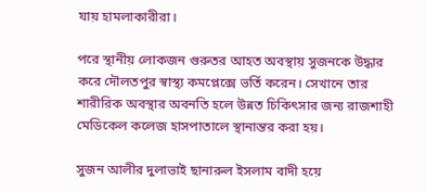যায় হামলাকারীরা।

পরে স্থানীয় লোকজন গুরুতর আহত অবস্থায় সুজনকে উদ্ধার করে দৌলতপুর স্বাস্থ্য কমপ্লেক্সে ভর্তি করেন। সেখানে তার শারীরিক অবস্থার অবনতি হলে উন্নত চিকিৎসার জন্য রাজশাহী মেডিকেল কলেজ হাসপাতালে স্থানান্তর করা হয়।

সুজন আলীর দুলাভাই ছানারুল ইসলাম বাদী হয়ে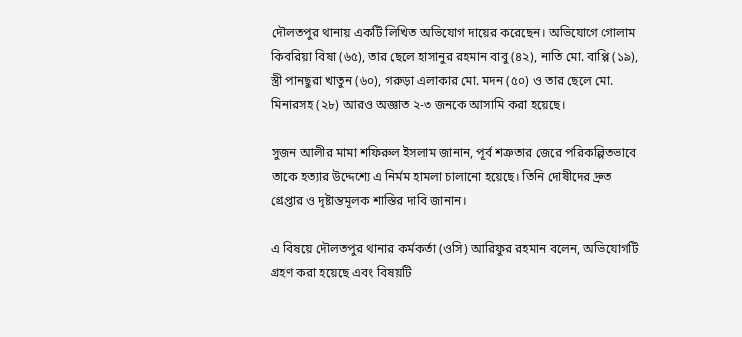দৌলতপুর থানায় একটি লিখিত অভিযোগ দায়ের করেছেন। অভিযোগে গোলাম কিবরিয়া বিষা (৬৫), তার ছেলে হাসানুর রহমান বাবু (৪২), নাতি মো. বাপ্পি (১৯), স্ত্রী পানছুরা খাতুন (৬০), গরুড়া এলাকার মো. মদন (৫০) ও তার ছেলে মো. মিনারসহ (২৮) আরও অজ্ঞাত ২-৩ জনকে আসামি করা হয়েছে।

সুজন আলীর মামা শফিরুল ইসলাম জানান, পূর্ব শত্রুতার জেরে পরিকল্পিতভাবে তাকে হত্যার উদ্দেশ্যে এ নির্মম হামলা চালানো হয়েছে। তিনি দোষীদের দ্রুত গ্রেপ্তার ও দৃষ্টান্তমূলক শাস্তির দাবি জানান।

এ বিষয়ে দৌলতপুর থানার কর্মকর্তা (ওসি) আরিফুর রহমান বলেন, অভিযোগটি গ্রহণ করা হয়েছে এবং বিষয়টি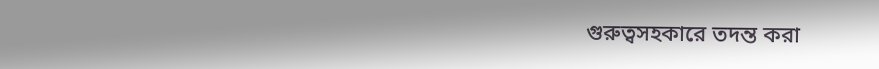গুরুত্বসহকারে তদন্ত করা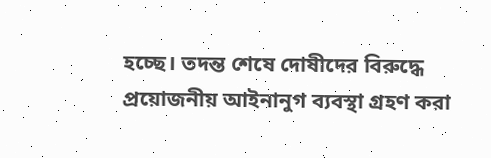হচ্ছে। তদন্ত শেষে দোষীদের বিরুদ্ধে প্রয়োজনীয় আইনানুগ ব্যবস্থা গ্রহণ করা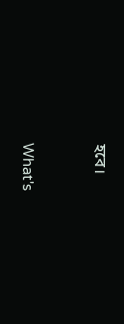হবে।


What's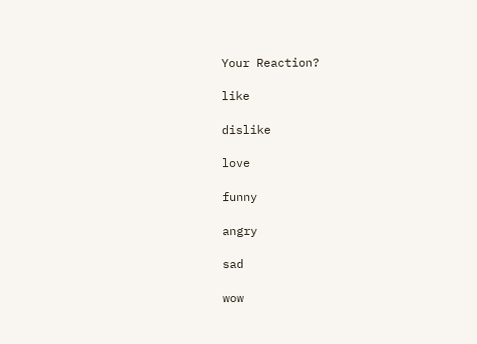Your Reaction?

like

dislike

love

funny

angry

sad

wow